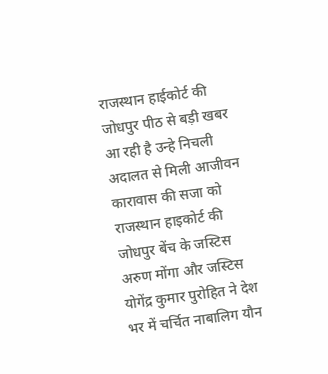राजस्थान हाईकोर्ट की जोधपुर पीठ से बड़ी खबर आ रही है उन्हे निचली अदालत से मिली आजीवन कारावास की सजा को राजस्थान हाइकोर्ट की जोधपुर बेंच के जस्टिस अरुण मोंगा और जस्टिस योगेंद्र कुमार पुरोहित ने देश भर में चर्चित नाबालिग यौन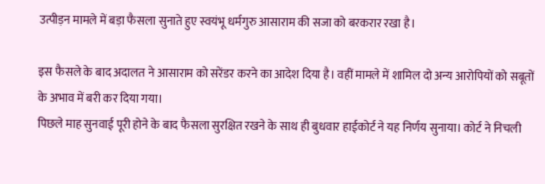उत्पीड़न मामले में बड़ा फैसला सुनाते हुए स्वयंभू धर्मगुरु आसाराम की सजा को बरकरार रखा है।

इस फैसले के बाद अदालत ने आसाराम को सरेंडर करने का आदेश दिया है। वहीं मामले में शामिल दो अन्य आरोपियों को सबूतों के अभाव में बरी कर दिया गया।
पिछले माह सुनवाई पूरी होने के बाद फैसला सुरक्षित रखने के साथ ही बुधवार हाईकोर्ट ने यह निर्णय सुनाया। कोर्ट ने निचली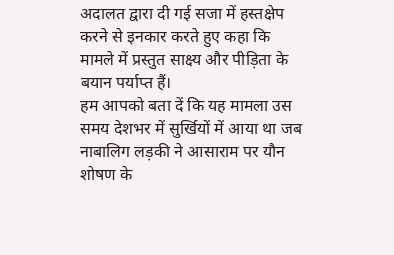अदालत द्वारा दी गई सजा में हस्तक्षेप करने से इनकार करते हुए कहा कि मामले में प्रस्तुत साक्ष्य और पीड़िता के बयान पर्याप्त हैं।
हम आपको बता दें कि यह मामला उस समय देशभर में सुर्खियों में आया था जब नाबालिग लड़की ने आसाराम पर यौन शोषण के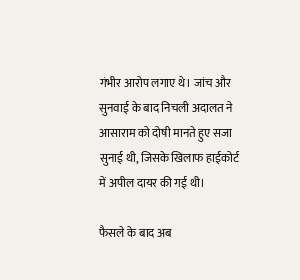गंभीर आरोप लगाए थे। जांच और सुनवाई के बाद निचली अदालत ने आसाराम को दोषी मानते हुए सजा सुनाई थी, जिसके खिलाफ हाईकोर्ट में अपील दायर की गई थी।

फैसले के बाद अब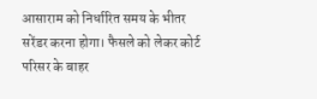आसाराम को निर्धारित समय के भीतर सरेंडर करना होगा। फैसले को लेकर कोर्ट परिसर के बाहर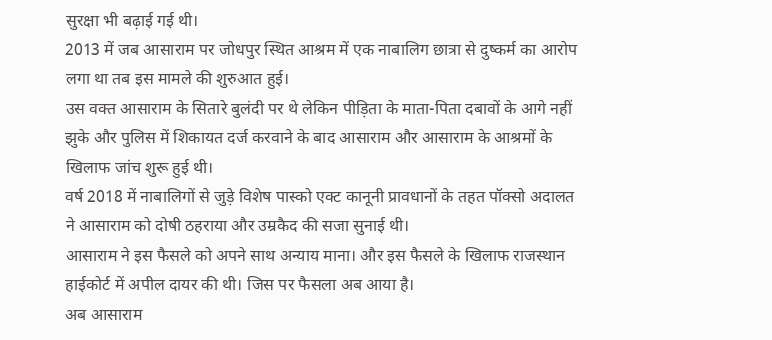सुरक्षा भी बढ़ाई गई थी।
2013 में जब आसाराम पर जोधपुर स्थित आश्रम में एक नाबालिग छात्रा से दुष्कर्म का आरोप लगा था तब इस मामले की शुरुआत हुई।
उस वक्त आसाराम के सितारे बुलंदी पर थे लेकिन पीड़िता के माता-पिता दबावों के आगे नहीं झुके और पुलिस में शिकायत दर्ज करवाने के बाद आसाराम और आसाराम के आश्रमों के खिलाफ जांच शुरू हुई थी।
वर्ष 2018 में नाबालिगों से जुड़े विशेष पास्को एक्ट कानूनी प्रावधानों के तहत पॉक्सो अदालत ने आसाराम को दोषी ठहराया और उम्रकैद की सजा सुनाई थी।
आसाराम ने इस फैसले को अपने साथ अन्याय माना। और इस फैसले के खिलाफ राजस्थान हाईकोर्ट में अपील दायर की थी। जिस पर फैसला अब आया है।
अब आसाराम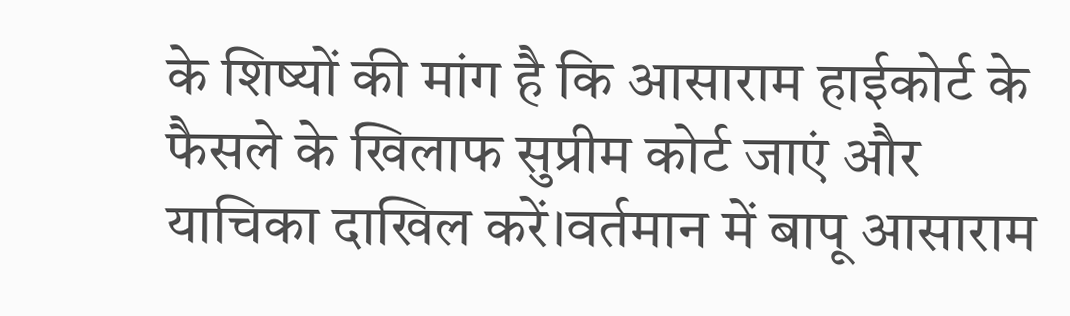के शिष्यों की मांग है कि आसाराम हाईकोर्ट के फैसले के खिलाफ सुप्रीम कोर्ट जाएं और याचिका दाखिल करें।वर्तमान में बापू आसाराम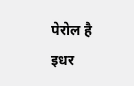पेरोल है इधर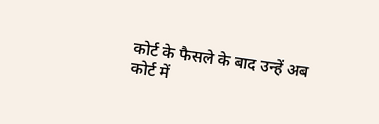कोर्ट के फैसले के बाद उन्हें अब कोर्ट में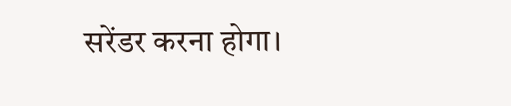सरेंडर करना होगा।